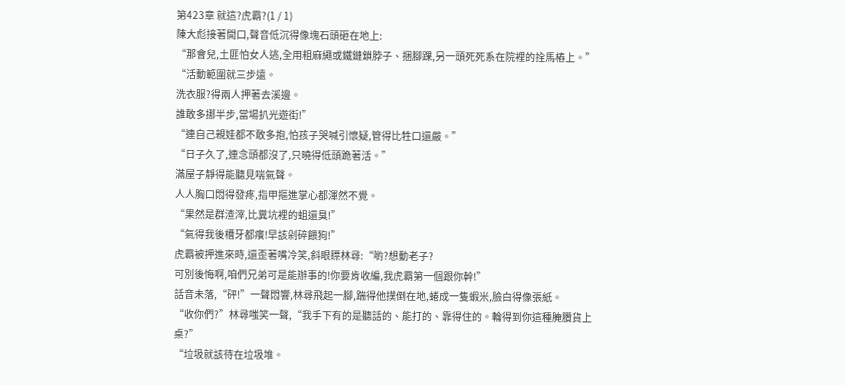第423章 就這?虎霸?(1 / 1)
陳大彪接著開口,聲音低沉得像塊石頭砸在地上:
“那會兒,土匪怕女人逃,全用粗麻繩或鐵鏈鎖脖子、捆腳踝,另一頭死死系在院裡的拴馬樁上。”
“活動範圍就三步遠。
洗衣服?得兩人押著去溪邊。
誰敢多挪半步,當場扒光遊街!”
“連自己親娃都不敢多抱,怕孩子哭喊引懷疑,管得比牲口還嚴。”
“日子久了,連念頭都沒了,只曉得低頭跪著活。”
滿屋子靜得能聽見喘氣聲。
人人胸口悶得發疼,指甲摳進掌心都渾然不覺。
“果然是群渣滓,比糞坑裡的蛆還臭!”
“氣得我後槽牙都癢!早該剁碎餵狗!”
虎霸被押進來時,還歪著嘴冷笑,斜眼瞟林尋:“喲?想動老子?
可別後悔啊,咱們兄弟可是能辦事的!你要肯收編,我虎霸第一個跟你幹!”
話音未落,“砰!”一聲悶響,林尋飛起一腳,踹得他撲倒在地,蜷成一隻蝦米,臉白得像張紙。
“收你們?”林尋嗤笑一聲,“我手下有的是聽話的、能打的、靠得住的。輪得到你這種腌臢貨上桌?”
“垃圾就該待在垃圾堆。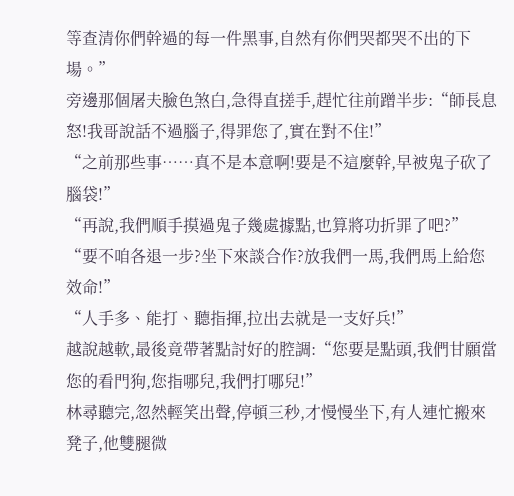等查清你們幹過的每一件黑事,自然有你們哭都哭不出的下場。”
旁邊那個屠夫臉色煞白,急得直搓手,趕忙往前蹭半步:“師長息怒!我哥說話不過腦子,得罪您了,實在對不住!”
“之前那些事……真不是本意啊!要是不這麼幹,早被鬼子砍了腦袋!”
“再說,我們順手摸過鬼子幾處據點,也算將功折罪了吧?”
“要不咱各退一步?坐下來談合作?放我們一馬,我們馬上給您效命!”
“人手多、能打、聽指揮,拉出去就是一支好兵!”
越說越軟,最後竟帶著點討好的腔調:“您要是點頭,我們甘願當您的看門狗,您指哪兒,我們打哪兒!”
林尋聽完,忽然輕笑出聲,停頓三秒,才慢慢坐下,有人連忙搬來凳子,他雙腿微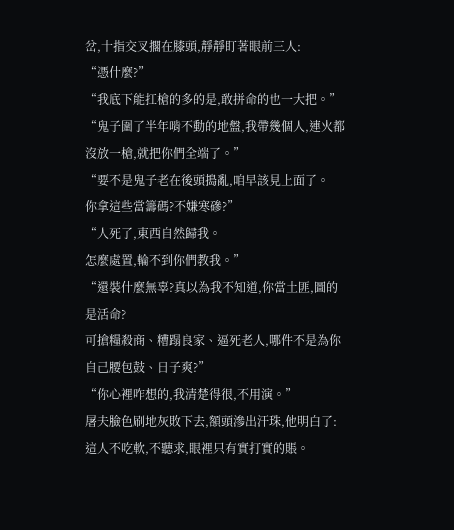岔,十指交叉擱在膝頭,靜靜盯著眼前三人:
“憑什麼?”
“我底下能扛槍的多的是,敢拼命的也一大把。”
“鬼子圍了半年啃不動的地盤,我帶幾個人,連火都沒放一槍,就把你們全端了。”
“要不是鬼子老在後頭搗亂,咱早該見上面了。
你拿這些當籌碼?不嫌寒磣?”
“人死了,東西自然歸我。
怎麼處置,輪不到你們教我。”
“還裝什麼無辜?真以為我不知道,你當土匪,圖的是活命?
可搶糧殺商、糟蹋良家、逼死老人,哪件不是為你自己腰包鼓、日子爽?”
“你心裡咋想的,我清楚得很,不用演。”
屠夫臉色刷地灰敗下去,額頭滲出汗珠,他明白了:這人不吃軟,不聽求,眼裡只有實打實的賬。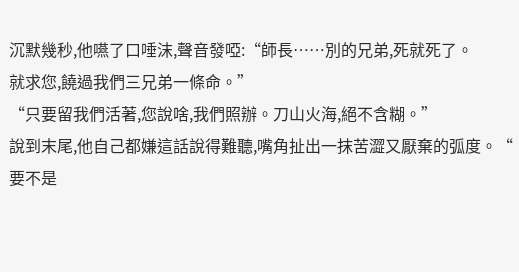沉默幾秒,他嚥了口唾沫,聲音發啞:“師長……別的兄弟,死就死了。
就求您,饒過我們三兄弟一條命。”
“只要留我們活著,您說啥,我們照辦。刀山火海,絕不含糊。”
說到末尾,他自己都嫌這話說得難聽,嘴角扯出一抹苦澀又厭棄的弧度。“
要不是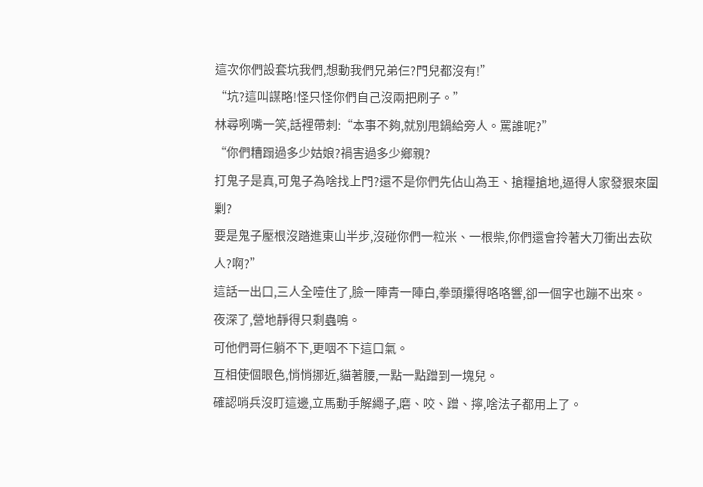這次你們設套坑我們,想動我們兄弟仨?門兒都沒有!”
“坑?這叫謀略!怪只怪你們自己沒兩把刷子。”
林尋咧嘴一笑,話裡帶刺:“本事不夠,就別甩鍋給旁人。罵誰呢?”
“你們糟蹋過多少姑娘?禍害過多少鄉親?
打鬼子是真,可鬼子為啥找上門?還不是你們先佔山為王、搶糧搶地,逼得人家發狠來圍剿?
要是鬼子壓根沒踏進東山半步,沒碰你們一粒米、一根柴,你們還會拎著大刀衝出去砍人?啊?”
這話一出口,三人全噎住了,臉一陣青一陣白,拳頭攥得咯咯響,卻一個字也蹦不出來。
夜深了,營地靜得只剩蟲鳴。
可他們哥仨躺不下,更咽不下這口氣。
互相使個眼色,悄悄挪近,貓著腰,一點一點蹭到一塊兒。
確認哨兵沒盯這邊,立馬動手解繩子,磨、咬、蹭、擰,啥法子都用上了。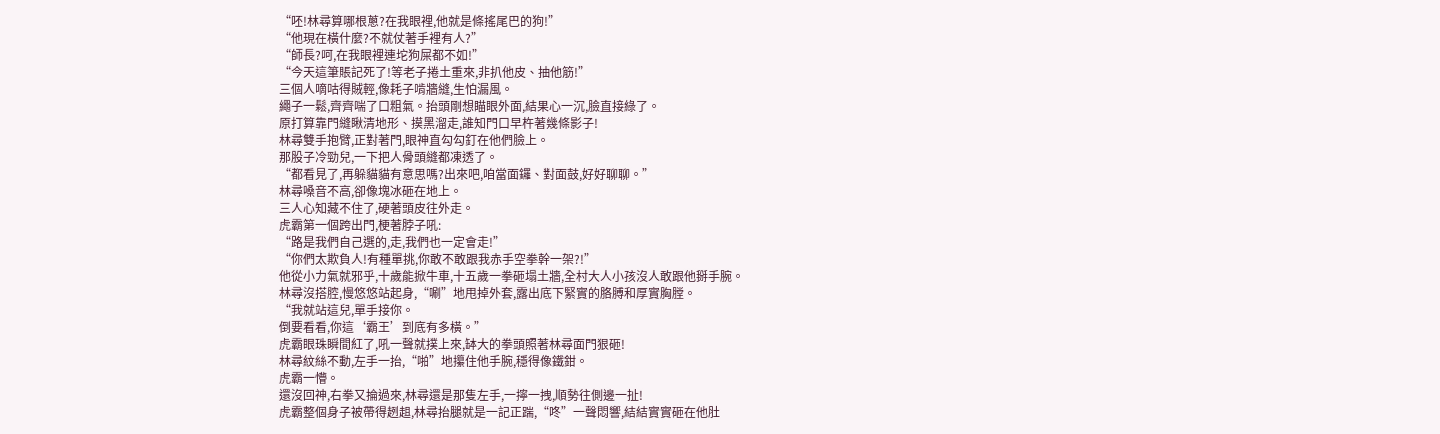“呸!林尋算哪根蔥?在我眼裡,他就是條搖尾巴的狗!”
“他現在橫什麼?不就仗著手裡有人?”
“師長?呵,在我眼裡連坨狗屎都不如!”
“今天這筆賬記死了!等老子捲土重來,非扒他皮、抽他筋!”
三個人嘀咕得賊輕,像耗子啃牆縫,生怕漏風。
繩子一鬆,齊齊喘了口粗氣。抬頭剛想瞄眼外面,結果心一沉,臉直接綠了。
原打算靠門縫瞅清地形、摸黑溜走,誰知門口早杵著幾條影子!
林尋雙手抱臂,正對著門,眼神直勾勾釘在他們臉上。
那股子冷勁兒,一下把人骨頭縫都凍透了。
“都看見了,再躲貓貓有意思嗎?出來吧,咱當面鑼、對面鼓,好好聊聊。”
林尋嗓音不高,卻像塊冰砸在地上。
三人心知藏不住了,硬著頭皮往外走。
虎霸第一個跨出門,梗著脖子吼:
“路是我們自己選的,走,我們也一定會走!”
“你們太欺負人!有種單挑,你敢不敢跟我赤手空拳幹一架?!”
他從小力氣就邪乎,十歲能掀牛車,十五歲一拳砸塌土牆,全村大人小孩沒人敢跟他掰手腕。
林尋沒搭腔,慢悠悠站起身,“唰”地甩掉外套,露出底下緊實的胳膊和厚實胸膛。
“我就站這兒,單手接你。
倒要看看,你這‘霸王’到底有多橫。”
虎霸眼珠瞬間紅了,吼一聲就撲上來,缽大的拳頭照著林尋面門狠砸!
林尋紋絲不動,左手一抬,“啪”地攥住他手腕,穩得像鐵鉗。
虎霸一懵。
還沒回神,右拳又掄過來,林尋還是那隻左手,一擰一拽,順勢往側邊一扯!
虎霸整個身子被帶得趔趄,林尋抬腿就是一記正踹,“咚”一聲悶響,結結實實砸在他肚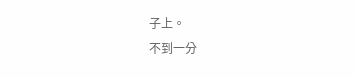子上。
不到一分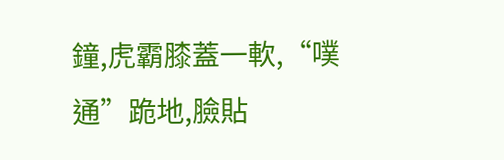鐘,虎霸膝蓋一軟,“噗通”跪地,臉貼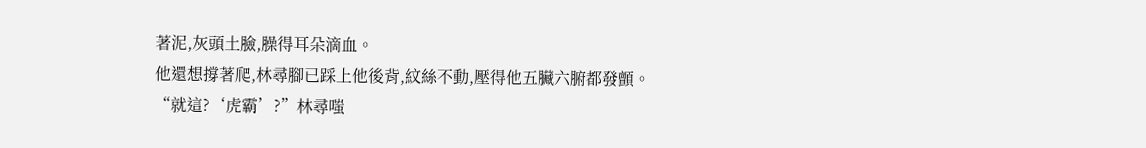著泥,灰頭土臉,臊得耳朵滴血。
他還想撐著爬,林尋腳已踩上他後背,紋絲不動,壓得他五臟六腑都發顫。
“就這?‘虎霸’?”林尋嗤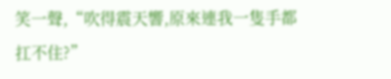笑一聲,“吹得震天響,原來連我一隻手都扛不住?”